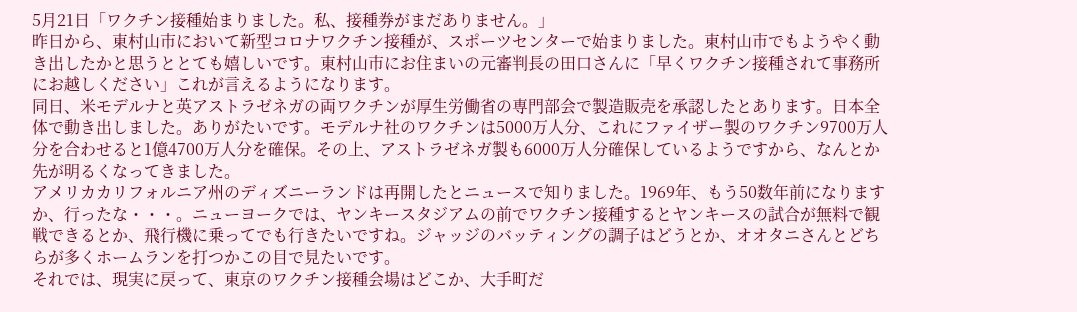5月21日「ワクチン接種始まりました。私、接種券がまだありません。」
昨日から、東村山市において新型コロナワクチン接種が、スポーツセンターで始まりました。東村山市でもようやく動き出したかと思うととても嬉しいです。東村山市にお住まいの元審判長の田口さんに「早くワクチン接種されて事務所にお越しください」これが言えるようになります。
同日、米モデルナと英アストラゼネガの両ワクチンが厚生労働省の専門部会で製造販売を承認したとあります。日本全体で動き出しました。ありがたいです。モデルナ社のワクチンは5000万人分、これにファイザー製のワクチン9700万人分を合わせると1億4700万人分を確保。その上、アストラゼネガ製も6000万人分確保しているようですから、なんとか先が明るくなってきました。
アメリカカリフォルニア州のディズニーランドは再開したとニュースで知りました。1969年、もう50数年前になりますか、行ったな・・・。ニューヨークでは、ヤンキースタジアムの前でワクチン接種するとヤンキースの試合が無料で観戦できるとか、飛行機に乗ってでも行きたいですね。ジャッジのバッティングの調子はどうとか、オオタニさんとどちらが多くホームランを打つかこの目で見たいです。
それでは、現実に戻って、東京のワクチン接種会場はどこか、大手町だ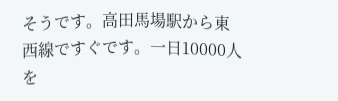そうです。高田馬場駅から東西線ですぐです。一日10000人を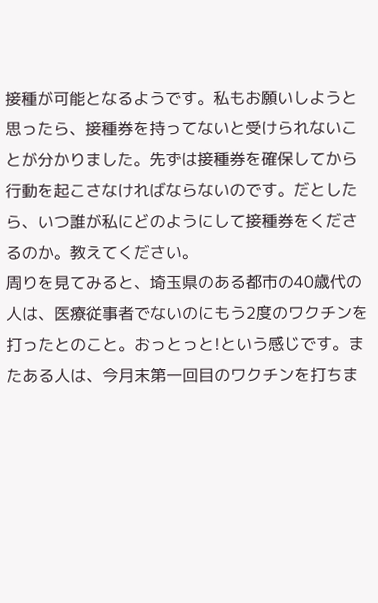接種が可能となるようです。私もお願いしようと思ったら、接種券を持ってないと受けられないことが分かりました。先ずは接種券を確保してから行動を起こさなければならないのです。だとしたら、いつ誰が私にどのようにして接種券をくださるのか。教えてください。
周りを見てみると、埼玉県のある都市の40歳代の人は、医療従事者でないのにもう2度のワクチンを打ったとのこと。おっとっと!という感じです。またある人は、今月末第一回目のワクチンを打ちま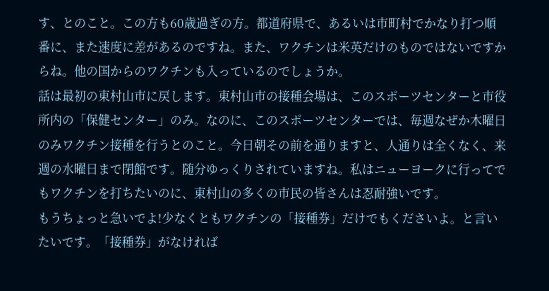す、とのこと。この方も60歳過ぎの方。都道府県で、あるいは市町村でかなり打つ順番に、また速度に差があるのですね。また、ワクチンは米英だけのものではないですからね。他の国からのワクチンも入っているのでしょうか。
話は最初の東村山市に戻します。東村山市の接種会場は、このスポーツセンターと市役所内の「保健センター」のみ。なのに、このスポーツセンターでは、毎週なぜか木曜日のみワクチン接種を行うとのこと。今日朝その前を通りますと、人通りは全くなく、来週の水曜日まで閉館です。随分ゆっくりされていますね。私はニューヨークに行ってでもワクチンを打ちたいのに、東村山の多くの市民の皆さんは忍耐強いです。
もうちょっと急いでよ!少なくともワクチンの「接種券」だけでもくださいよ。と言いたいです。「接種券」がなければ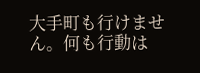大手町も行けません。何も行動は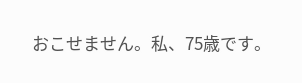おこせません。私、75歳です。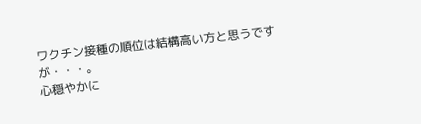ワクチン接種の順位は結構高い方と思うですが・・・。
心穏やかに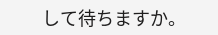して待ちますか。